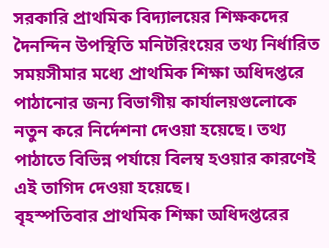সরকারি প্রাথমিক বিদ্যালয়ের শিক্ষকদের দৈনন্দিন উপস্থিতি মনিটরিংয়ের তথ্য নির্ধারিত সময়সীমার মধ্যে প্রাথমিক শিক্ষা অধিদপ্তরে পাঠানোর জন্য বিভাগীয় কার্যালয়গুলোকে নতুন করে নির্দেশনা দেওয়া হয়েছে। তথ্য পাঠাতে বিভিন্ন পর্যায়ে বিলম্ব হওয়ার কারণেই এই তাগিদ দেওয়া হয়েছে।
বৃহস্পতিবার প্রাথমিক শিক্ষা অধিদপ্তরের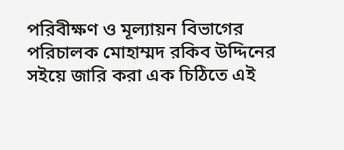পরিবীক্ষণ ও মূল্যায়ন বিভাগের পরিচালক মোহাম্মদ রকিব উদ্দিনের সইয়ে জারি করা এক চিঠিতে এই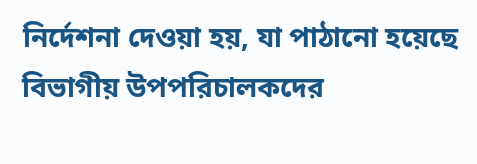নির্দেশনা দেওয়া হয়, যা পাঠানো হয়েছে বিভাগীয় উপপরিচালকদের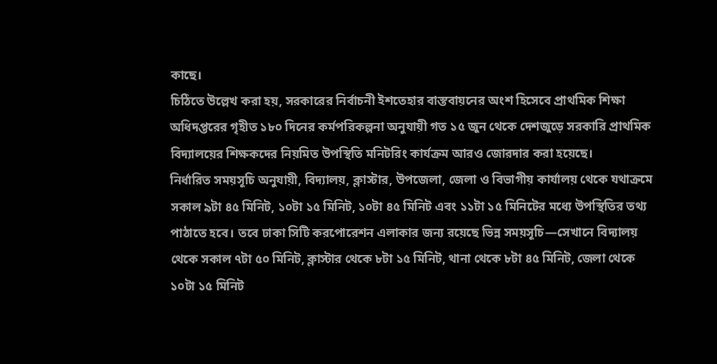কাছে।
চিঠিতে উল্লেখ করা হয়, সরকারের নির্বাচনী ইশতেহার বাস্তবায়নের অংশ হিসেবে প্রাথমিক শিক্ষা অধিদপ্তরের গৃহীত ১৮০ দিনের কর্মপরিকল্পনা অনুযায়ী গত ১৫ জুন থেকে দেশজুড়ে সরকারি প্রাথমিক বিদ্যালয়ের শিক্ষকদের নিয়মিত উপস্থিতি মনিটরিং কার্যক্রম আরও জোরদার করা হয়েছে।
নির্ধারিত সময়সূচি অনুযায়ী, বিদ্যালয়, ক্লাস্টার, উপজেলা, জেলা ও বিভাগীয় কার্যালয় থেকে যথাক্রমে সকাল ৯টা ৪৫ মিনিট, ১০টা ১৫ মিনিট, ১০টা ৪৫ মিনিট এবং ১১টা ১৫ মিনিটের মধ্যে উপস্থিতির তথ্য পাঠাতে হবে। তবে ঢাকা সিটি করপোরেশন এলাকার জন্য রয়েছে ভিন্ন সময়সূচি—সেখানে বিদ্যালয় থেকে সকাল ৭টা ৫০ মিনিট, ক্লাস্টার থেকে ৮টা ১৫ মিনিট, থানা থেকে ৮টা ৪৫ মিনিট, জেলা থেকে ১০টা ১৫ মিনিট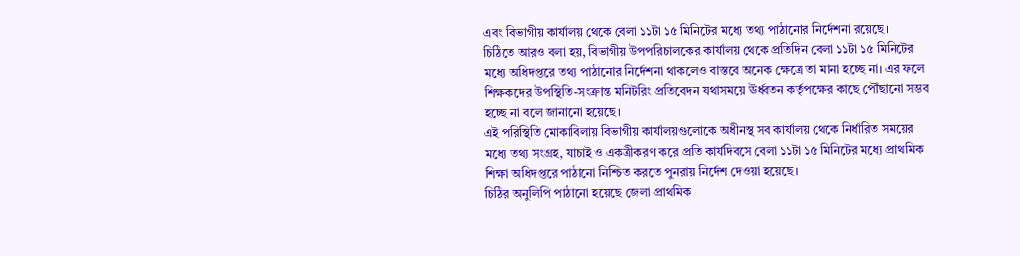এবং বিভাগীয় কার্যালয় থেকে বেলা ১১টা ১৫ মিনিটের মধ্যে তথ্য পাঠানোর নির্দেশনা রয়েছে।
চিঠিতে আরও বলা হয়, বিভাগীয় উপপরিচালকের কার্যালয় থেকে প্রতিদিন বেলা ১১টা ১৫ মিনিটের মধ্যে অধিদপ্তরে তথ্য পাঠানোর নির্দেশনা থাকলেও বাস্তবে অনেক ক্ষেত্রে তা মানা হচ্ছে না। এর ফলে শিক্ষকদের উপস্থিতি-সংক্রান্ত মনিটরিং প্রতিবেদন যথাসময়ে ঊর্ধ্বতন কর্তৃপক্ষের কাছে পৌঁছানো সম্ভব হচ্ছে না বলে জানানো হয়েছে।
এই পরিস্থিতি মোকাবিলায় বিভাগীয় কার্যালয়গুলোকে অধীনস্থ সব কার্যালয় থেকে নির্ধারিত সময়ের মধ্যে তথ্য সংগ্রহ, যাচাই ও একত্রীকরণ করে প্রতি কার্যদিবসে বেলা ১১টা ১৫ মিনিটের মধ্যে প্রাথমিক শিক্ষা অধিদপ্তরে পাঠানো নিশ্চিত করতে পুনরায় নির্দেশ দেওয়া হয়েছে।
চিঠির অনুলিপি পাঠানো হয়েছে জেলা প্রাথমিক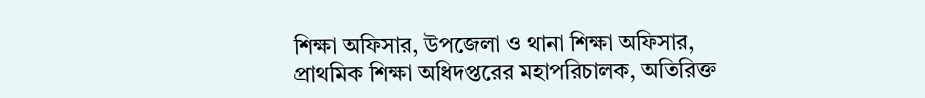শিক্ষা অফিসার, উপজেলা ও থানা শিক্ষা অফিসার, প্রাথমিক শিক্ষা অধিদপ্তরের মহাপরিচালক, অতিরিক্ত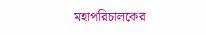মহাপরিচালকের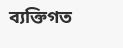ব্যক্তিগত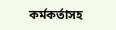কর্মকর্তাসহ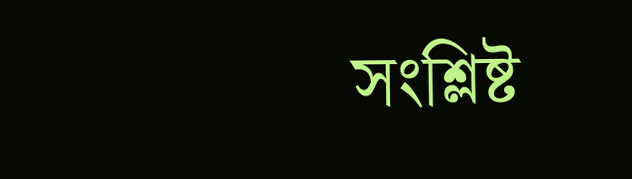সংশ্লিষ্ট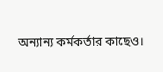অন্যান্য কর্মকর্তার কাছেও।